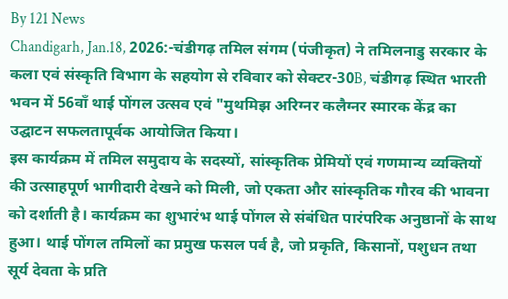By 121 News
Chandigarh, Jan.18, 2026:-चंडीगढ़ तमिल संगम (पंजीकृत) ने तमिलनाडु सरकार के कला एवं संस्कृति विभाग के सहयोग से रविवार को सेक्टर-30B, चंडीगढ़ स्थित भारती भवन में 56वाँ थाई पोंगल उत्सव एवं "मुथमिझ अरिग्नर कलैग्नर स्मारक केंद्र का उद्घाटन सफलतापूर्वक आयोजित किया।
इस कार्यक्रम में तमिल समुदाय के सदस्यों, सांस्कृतिक प्रेमियों एवं गणमान्य व्यक्तियों की उत्साहपूर्ण भागीदारी देखने को मिली, जो एकता और सांस्कृतिक गौरव की भावना को दर्शाती है। कार्यक्रम का शुभारंभ थाई पोंगल से संबंधित पारंपरिक अनुष्ठानों के साथ हुआ। थाई पोंगल तमिलों का प्रमुख फसल पर्व है, जो प्रकृति, किसानों, पशुधन तथा सूर्य देवता के प्रति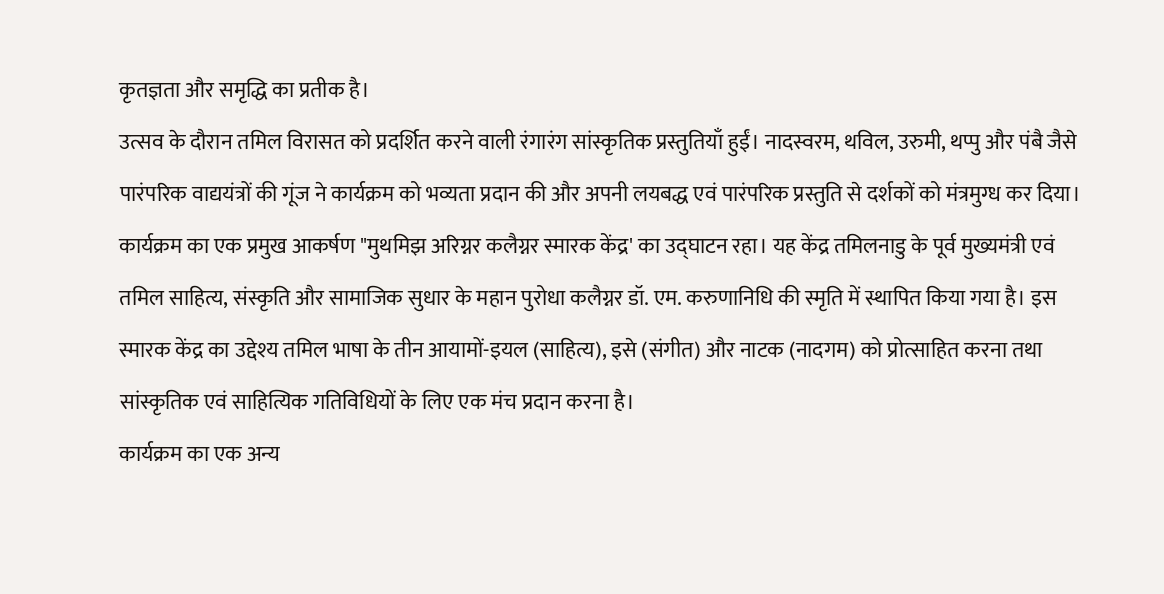कृतज्ञता और समृद्धि का प्रतीक है।
उत्सव के दौरान तमिल विरासत को प्रदर्शित करने वाली रंगारंग सांस्कृतिक प्रस्तुतियाँ हुईं। नादस्वरम, थविल, उरुमी, थप्पु और पंबै जैसे पारंपरिक वाद्ययंत्रों की गूंज ने कार्यक्रम को भव्यता प्रदान की और अपनी लयबद्ध एवं पारंपरिक प्रस्तुति से दर्शकों को मंत्रमुग्ध कर दिया।
कार्यक्रम का एक प्रमुख आकर्षण "मुथमिझ अरिग्नर कलैग्नर स्मारक केंद्र' का उद्घाटन रहा। यह केंद्र तमिलनाडु के पूर्व मुख्यमंत्री एवं तमिल साहित्य, संस्कृति और सामाजिक सुधार के महान पुरोधा कलैग्नर डॉ. एम. करुणानिधि की स्मृति में स्थापित किया गया है। इस स्मारक केंद्र का उद्देश्य तमिल भाषा के तीन आयामों-इयल (साहित्य), इसे (संगीत) और नाटक (नादगम) को प्रोत्साहित करना तथा सांस्कृतिक एवं साहित्यिक गतिविधियों के लिए एक मंच प्रदान करना है।
कार्यक्रम का एक अन्य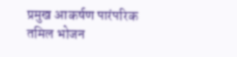प्रमुख आकर्षण पारंपरिक तमिल भोजन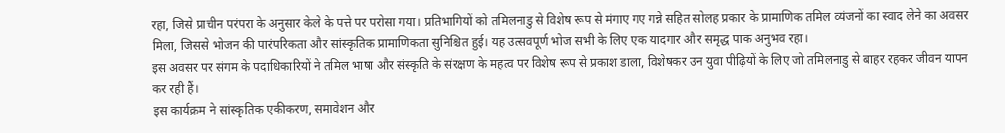रहा, जिसे प्राचीन परंपरा के अनुसार केले के पत्ते पर परोसा गया। प्रतिभागियों को तमिलनाडु से विशेष रूप से मंगाए गए गन्ने सहित सोलह प्रकार के प्रामाणिक तमिल व्यंजनों का स्वाद लेने का अवसर मिला, जिससे भोजन की पारंपरिकता और सांस्कृतिक प्रामाणिकता सुनिश्चित हुई। यह उत्सवपूर्ण भोज सभी के लिए एक यादगार और समृद्ध पाक अनुभव रहा।
इस अवसर पर संगम के पदाधिकारियों ने तमिल भाषा और संस्कृति के संरक्षण के महत्व पर विशेष रूप से प्रकाश डाला, विशेषकर उन युवा पीढ़ियों के लिए जो तमिलनाडु से बाहर रहकर जीवन यापन कर रही हैं।
इस कार्यक्रम ने सांस्कृतिक एकीकरण, समावेशन और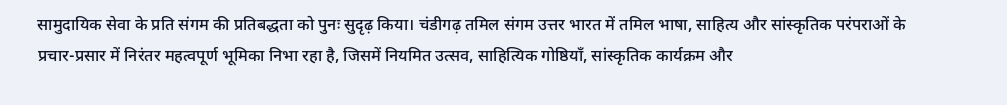सामुदायिक सेवा के प्रति संगम की प्रतिबद्धता को पुनः सुदृढ़ किया। चंडीगढ़ तमिल संगम उत्तर भारत में तमिल भाषा, साहित्य और सांस्कृतिक परंपराओं के प्रचार-प्रसार में निरंतर महत्वपूर्ण भूमिका निभा रहा है, जिसमें नियमित उत्सव, साहित्यिक गोष्ठियाँ, सांस्कृतिक कार्यक्रम और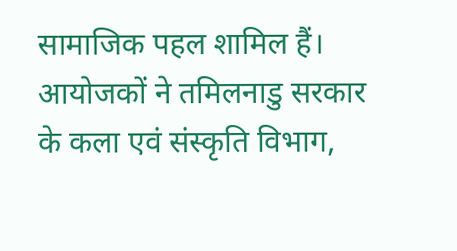सामाजिक पहल शामिल हैं। आयोजकों ने तमिलनाडु सरकार के कला एवं संस्कृति विभाग,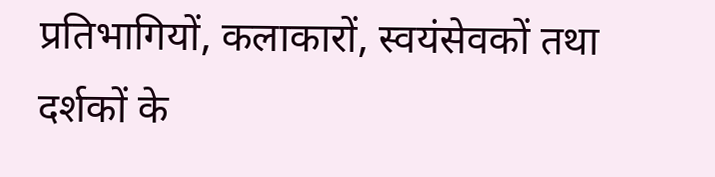प्रतिभागियों, कलाकारों, स्वयंसेवकों तथा दर्शकों के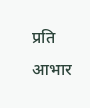प्रति आभार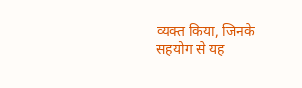व्यक्त किया, जिनके सहयोग से यह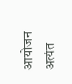आयोजन अत्यंत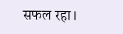सफल रहा।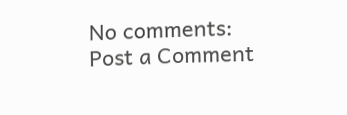No comments:
Post a Comment